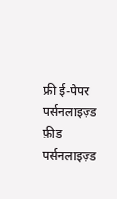फ्री ई-पेपर
पर्सनलाइज़्ड फ़ीड
पर्सनलाइज़्ड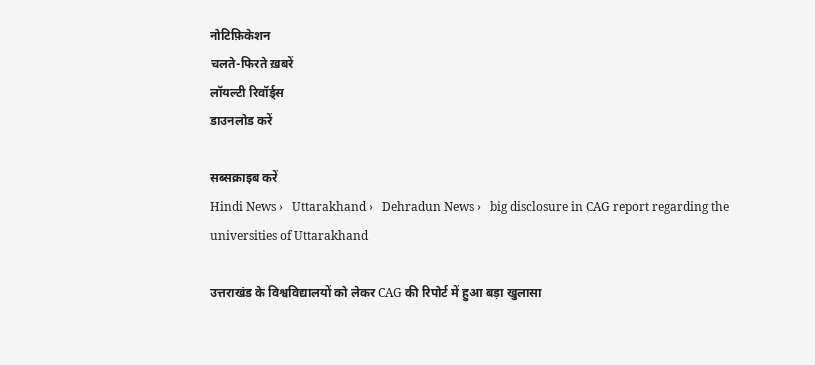नोटिफ़िकेशन
चलते-फिरते ख़बरें
लॉयल्टी रिवॉर्ड्स
डाउनलोड करें

सब्सक्राइब करें
Hindi News ›   Uttarakhand ›   Dehradun News ›   big disclosure in CAG report regarding the universities of Uttarakhand

उत्तराखंड के विश्वविद्यालयों को लेकर CAG की रिपोर्ट में हुआ बड़ा खुलासा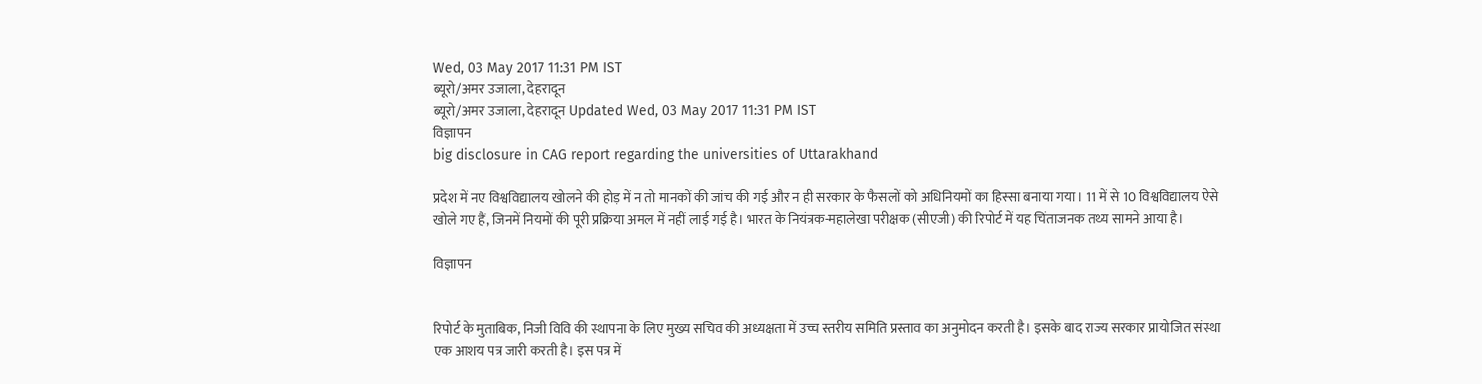Wed, 03 May 2017 11:31 PM IST
ब्यूरो/अमर उजाला, देहरादून
ब्यूरो/अमर उजाला, देहरादून Updated Wed, 03 May 2017 11:31 PM IST
विज्ञापन
big disclosure in CAG report regarding the universities of Uttarakhand

प्रदेश में नए विश्वविद्यालय खोलने की होड़ में न तो मानकों की जांच की गई और न ही सरकार के फैसलों को अधिनियमों का हिस्सा बनाया गया। 11 में से 10 विश्वविद्यालय ऐसे खोले गए हैं, जिनमें नियमों की पूरी प्रक्रिया अमल में नहीं लाई गई है। भारत के नियंत्रक-महालेखा परीक्षक (सीएजी) की रिपोर्ट में यह चिंताजनक तथ्य सामने आया है।

विज्ञापन


रिपोर्ट के मुताबिक, निजी विवि की स्थापना के लिए मुख्य सचिव की अध्यक्षता में उच्च स्तरीय समिति प्रस्ताव का अनुमोदन करती है। इसके बाद राज्य सरकार प्रायोजित संस्था एक आशय पत्र जारी करती है। इस पत्र में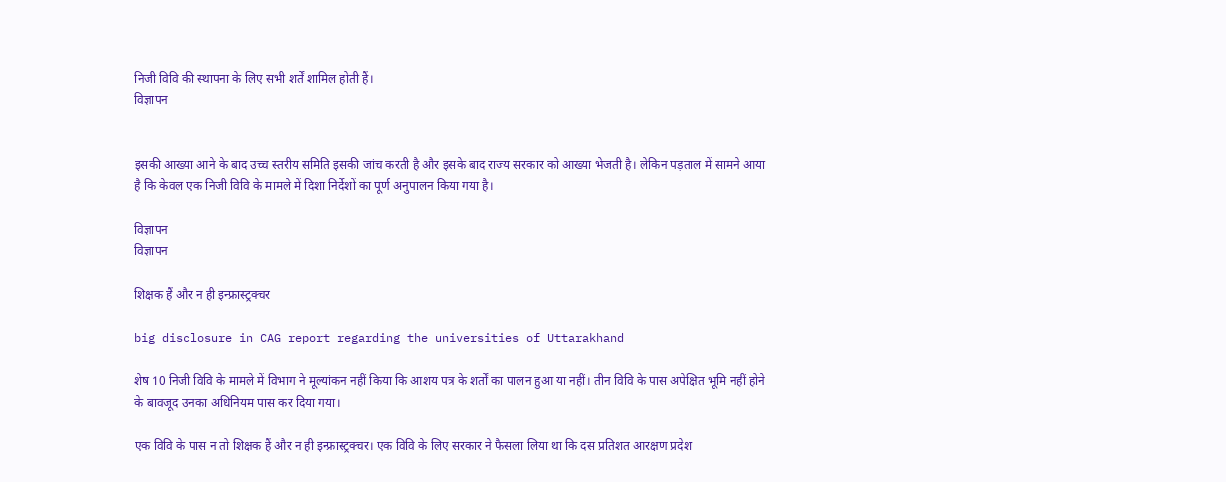निजी विवि की स्थापना के लिए सभी शर्तें शामिल होती हैं।
विज्ञापन


इसकी आख्या आने के बाद उच्च स्तरीय समिति इसकी जांच करती है और इसके बाद राज्य सरकार को आख्या भेजती है। लेकिन पड़ताल में सामने आया है कि केवल एक निजी विवि के मामले में दिशा निर्देशों का पूर्ण अनुपालन किया गया है।

विज्ञापन
विज्ञापन

शिक्षक हैं और न ही इन्फ्रास्ट्रक्चर

big disclosure in CAG report regarding the universities of Uttarakhand

शेष 10 निजी विवि के मामले में विभाग ने मूल्यांकन नहीं किया कि आशय पत्र के शर्तों का पालन हुआ या नहीं। तीन विवि के पास अपेक्षित भूमि नहीं होने के बावजूद उनका अधिनियम पास कर दिया गया।

एक विवि के पास न तो शिक्षक हैं और न ही इन्फ्रास्ट्रक्चर। एक विवि के लिए सरकार ने फैसला लिया था कि दस प्रतिशत आरक्षण प्रदेश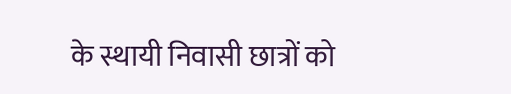के स्थायी निवासी छात्रों को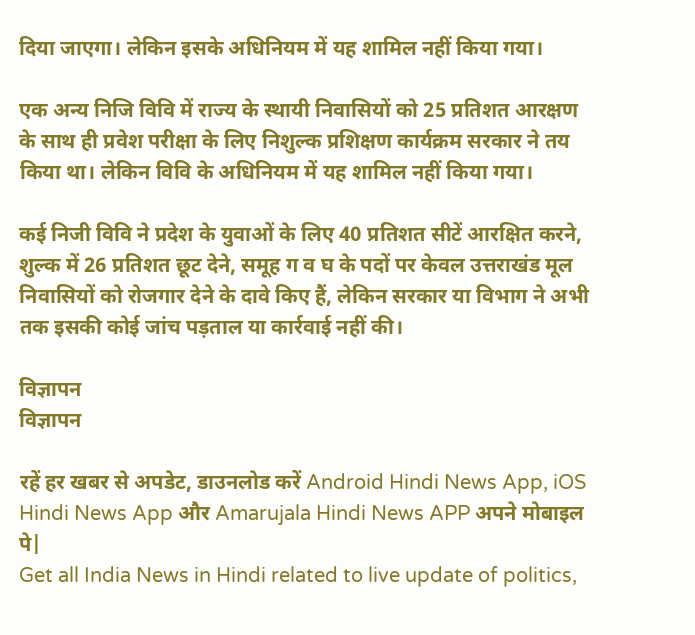दिया जाएगा। लेकिन इसके अधिनियम में यह शामिल नहीं किया गया।

एक अन्य निजि विवि में राज्य के स्थायी निवासियों को 25 प्रतिशत आरक्षण के साथ ही प्रवेश परीक्षा के लिए निशुल्क प्रशिक्षण कार्यक्रम सरकार ने तय किया था। लेकिन विवि के अधिनियम में यह शामिल नहीं किया गया।

कई निजी विवि ने प्रदेश के युवाओं के लिए 40 प्रतिशत सीटें आरक्षित करने, शुल्क में 26 प्रतिशत छूट देने, समूह ग व घ के पदों पर केवल उत्तराखंड मूल निवासियों को रोजगार देने के दावे किए हैं, लेकिन सरकार या विभाग ने अभी तक इसकी कोई जांच पड़ताल या कार्रवाई नहीं की।

विज्ञापन
विज्ञापन

रहें हर खबर से अपडेट, डाउनलोड करें Android Hindi News App, iOS Hindi News App और Amarujala Hindi News APP अपने मोबाइल पे|
Get all India News in Hindi related to live update of politics,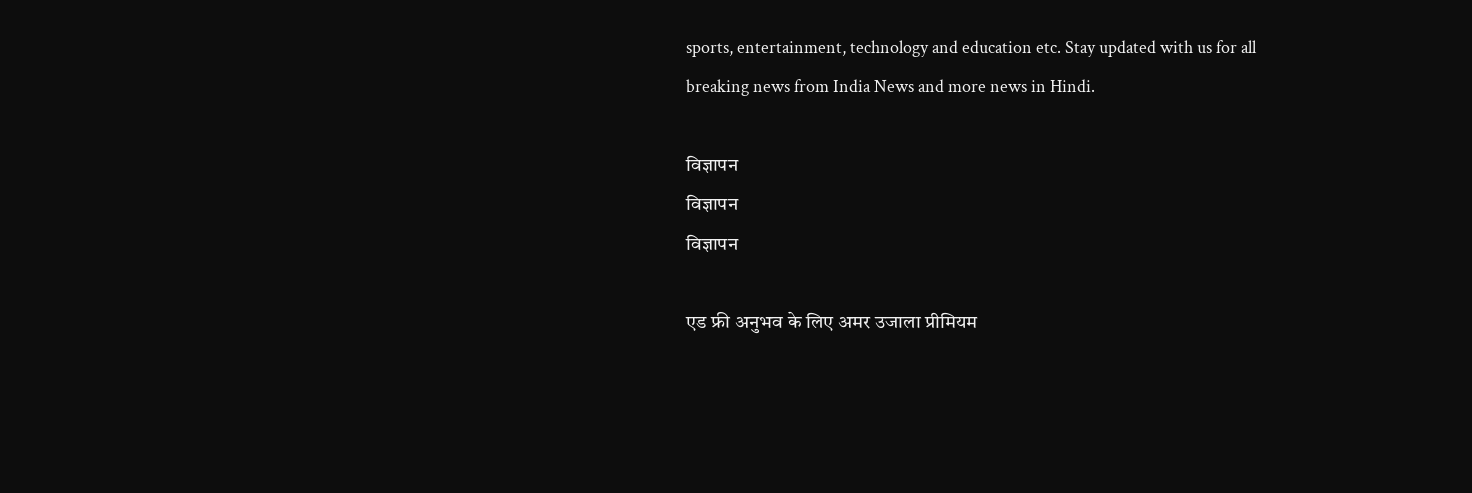sports, entertainment, technology and education etc. Stay updated with us for all breaking news from India News and more news in Hindi.

विज्ञापन
विज्ञापन
विज्ञापन

एड फ्री अनुभव के लिए अमर उजाला प्रीमियम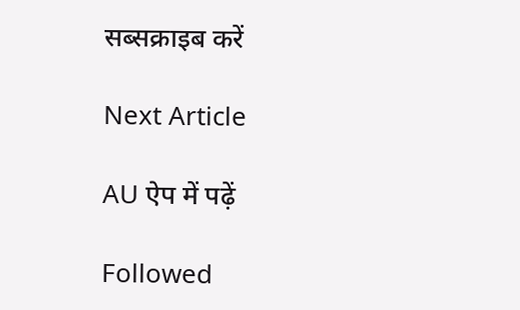सब्सक्राइब करें

Next Article

AU ऐप में पढ़ें

Followed